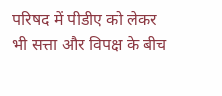परिषद में पीडीए को लेकर भी सत्ता और विपक्ष के बीच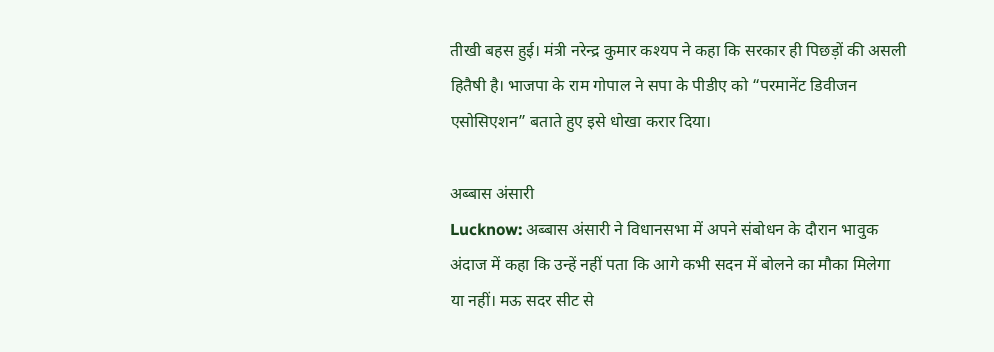तीखी बहस हुई। मंत्री नरेन्द्र कुमार कश्यप ने कहा कि सरकार ही पिछड़ों की असली हितैषी है। भाजपा के राम गोपाल ने सपा के पीडीए को “परमानेंट डिवीजन एसोसिएशन” बताते हुए इसे धोखा करार दिया।

अब्बास अंसारी
Lucknow: अब्बास अंसारी ने विधानसभा में अपने संबोधन के दौरान भावुक अंदाज में कहा कि उन्हें नहीं पता कि आगे कभी सदन में बोलने का मौका मिलेगा या नहीं। मऊ सदर सीट से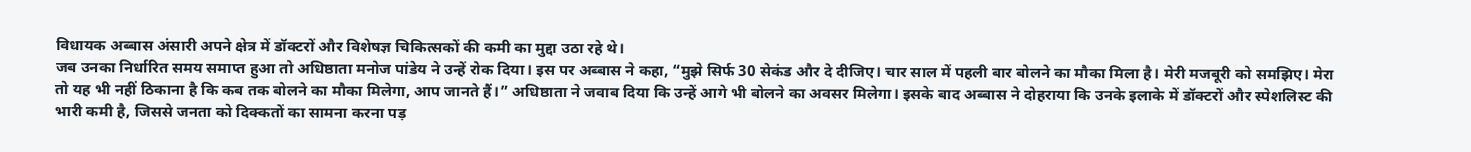विधायक अब्बास अंसारी अपने क्षेत्र में डॉक्टरों और विशेषज्ञ चिकित्सकों की कमी का मुद्दा उठा रहे थे।
जब उनका निर्धारित समय समाप्त हुआ तो अधिष्ठाता मनोज पांडेय ने उन्हें रोक दिया। इस पर अब्बास ने कहा, “मुझे सिर्फ 30 सेकंड और दे दीजिए। चार साल में पहली बार बोलने का मौका मिला है। मेरी मजबूरी को समझिए। मेरा तो यह भी नहीं ठिकाना है कि कब तक बोलने का मौका मिलेगा, आप जानते हैं।” अधिष्ठाता ने जवाब दिया कि उन्हें आगे भी बोलने का अवसर मिलेगा। इसके बाद अब्बास ने दोहराया कि उनके इलाके में डॉक्टरों और स्पेशलिस्ट की भारी कमी है, जिससे जनता को दिक्कतों का सामना करना पड़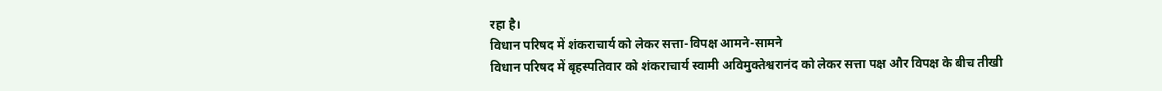रहा है।
विधान परिषद में शंकराचार्य को लेकर सत्ता-विपक्ष आमने-सामने
विधान परिषद में बृहस्पतिवार को शंकराचार्य स्वामी अविमुक्तेश्वरानंद को लेकर सत्ता पक्ष और विपक्ष के बीच तीखी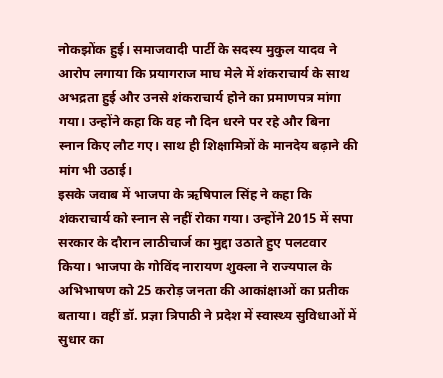नोकझोंक हुई। समाजवादी पार्टी के सदस्य मुकुल यादव ने आरोप लगाया कि प्रयागराज माघ मेले में शंकराचार्य के साथ अभद्रता हुई और उनसे शंकराचार्य होने का प्रमाणपत्र मांगा गया। उन्होंने कहा कि वह नौ दिन धरने पर रहे और बिना स्नान किए लौट गए। साथ ही शिक्षामित्रों के मानदेय बढ़ाने की मांग भी उठाई।
इसके जवाब में भाजपा के ऋषिपाल सिंह ने कहा कि शंकराचार्य को स्नान से नहीं रोका गया। उन्होंने 2015 में सपा सरकार के दौरान लाठीचार्ज का मुद्दा उठाते हुए पलटवार किया। भाजपा के गोविंद नारायण शुक्ला ने राज्यपाल के अभिभाषण को 25 करोड़ जनता की आकांक्षाओं का प्रतीक बताया। वहीं डॉ. प्रज्ञा त्रिपाठी ने प्रदेश में स्वास्थ्य सुविधाओं में सुधार का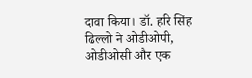दावा किया। डॉ. हरि सिंह ढिल्लो ने ओडीओपी, ओडीओसी और एक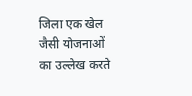जिला एक खेल जैसी योजनाओं का उल्लेख करते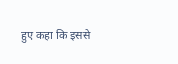हुए कहा कि इससे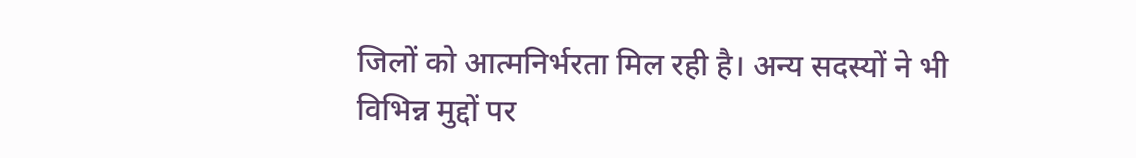जिलों को आत्मनिर्भरता मिल रही है। अन्य सदस्यों ने भी विभिन्न मुद्दों पर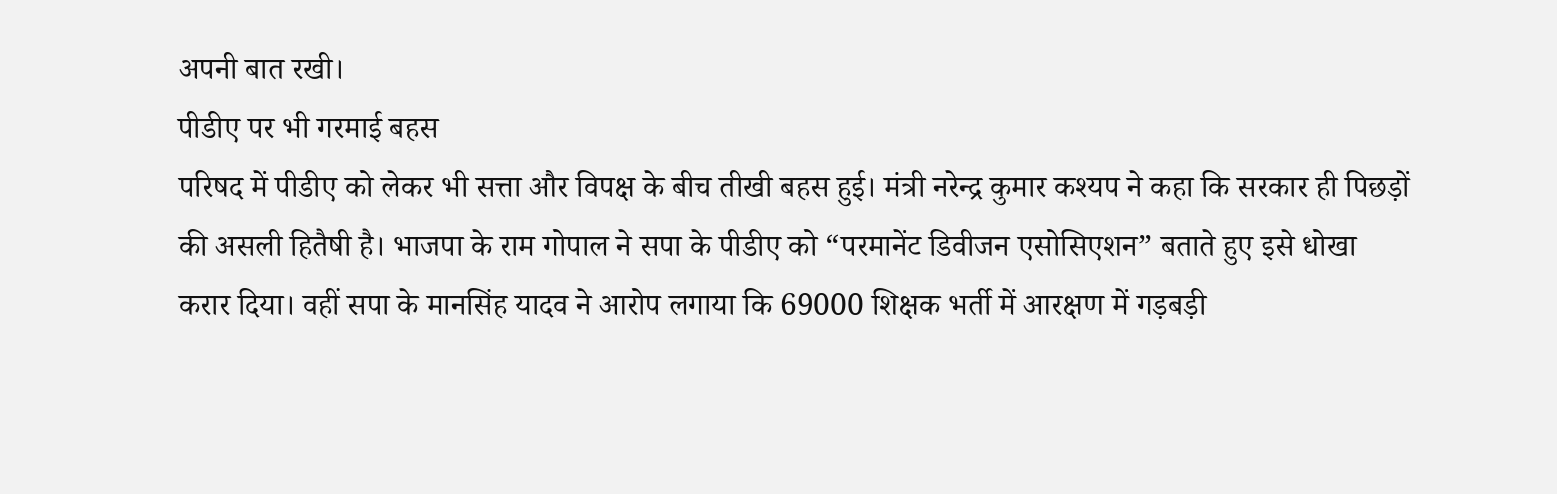अपनी बात रखी।
पीडीए पर भी गरमाई बहस
परिषद में पीडीए को लेकर भी सत्ता और विपक्ष के बीच तीखी बहस हुई। मंत्री नरेन्द्र कुमार कश्यप ने कहा कि सरकार ही पिछड़ों की असली हितैषी है। भाजपा के राम गोपाल ने सपा के पीडीए को “परमानेंट डिवीजन एसोसिएशन” बताते हुए इसे धोखा करार दिया। वहीं सपा के मानसिंह यादव ने आरोप लगाया कि 69000 शिक्षक भर्ती में आरक्षण में गड़बड़ी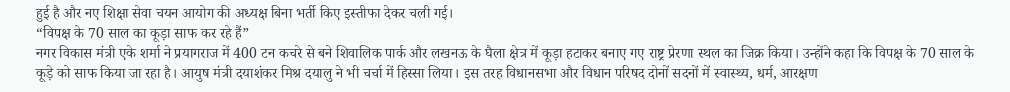हुई है और नए शिक्षा सेवा चयन आयोग की अध्यक्ष बिना भर्ती किए इस्तीफा देकर चली गई।
“विपक्ष के 70 साल का कूड़ा साफ कर रहे हैं”
नगर विकास मंत्री एके शर्मा ने प्रयागराज में 400 टन कचरे से बने शिवालिक पार्क और लखनऊ के घैला क्षेत्र में कूड़ा हटाकर बनाए गए राष्ट्र प्रेरणा स्थल का जिक्र किया। उन्होंने कहा कि विपक्ष के 70 साल के कूड़े को साफ किया जा रहा है। आयुष मंत्री दयाशंकर मिश्र दयालु ने भी चर्चा में हिस्सा लिया। इस तरह विधानसभा और विधान परिषद दोनों सदनों में स्वास्थ्य, धर्म, आरक्षण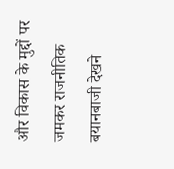और विकास के मुद्दों पर जमकर राजनीतिक बयानबाजी देखने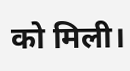को मिली।